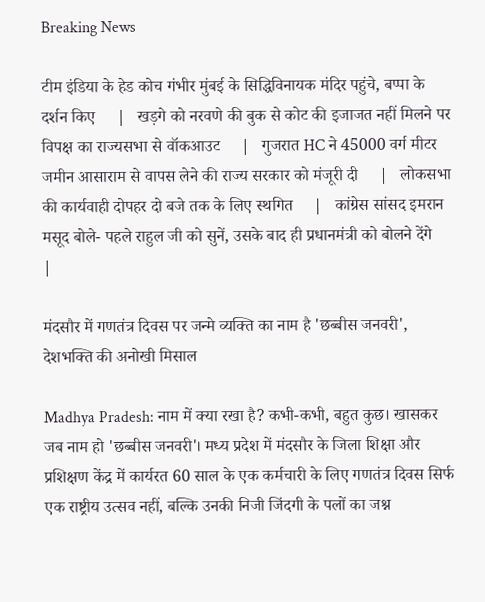Breaking News

टीम इंडिया के हेड कोच गंभीर मुंबई के सिद्धिविनायक मंदिर पहुंचे, बप्पा के दर्शन किए     |   खड़गे को नरवणे की बुक से कोट की इजाजत नहीं मिलने पर विपक्ष का राज्यसभा से वॉकआउट     |   गुजरात HC ने 45000 वर्ग मीटर जमीन आसाराम से वापस लेने की राज्य सरकार को मंजूरी दी     |   लोकसभा की कार्यवाही दोपहर दो बजे तक के लिए स्थगित     |   कांग्रेस सांसद इमरान मसूद बोले- पहले राहुल जी को सुनें, उसके बाद ही प्रधानमंत्री को बोलने देंगे     |

मंदसौर में गणतंत्र दिवस पर जन्मे व्यक्ति का नाम है 'छब्बीस जनवरी', देशभक्ति की अनोखी मिसाल

Madhya Pradesh: नाम में क्या रखा है? कभी-कभी, बहुत कुछ। खासकर जब नाम हो 'छब्बीस जनवरी'। मध्य प्रदेश में मंदसौर के जिला शिक्षा और प्रशिक्षण केंद्र में कार्यरत 60 साल के एक कर्मचारी के लिए गणतंत्र दिवस सिर्फ एक राष्ट्रीय उत्सव नहीं, बल्कि उनकी निजी जिंदगी के पलों का जश्न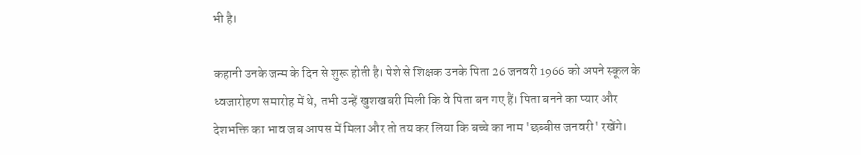भी है।

कहानी उनके जन्म के दिन से शुरू होती है। पेशे से शिक्षक उनके पिता 26 जनवरी 1966 को अपने स्कूल के ध्वजारोहण समारोह में थे, तभी उन्हें खुशखबरी मिली कि वे पिता बन गए हैं। पिता बनने का प्यार और देशभक्ति का भाव जब आपस में मिला और तो तय कर लिया कि बच्चे का नाम 'छब्बीस जनवरी' रखेंगे।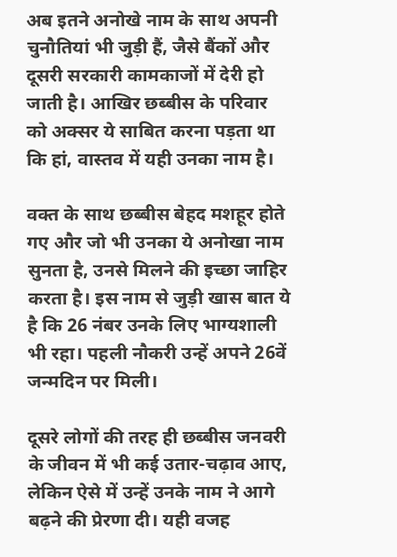अब इतने अनोखे नाम के साथ अपनी चुनौतियां भी जुड़ी हैं, जैसे बैंकों और दूसरी सरकारी कामकाजों में देरी हो जाती है। आखिर छब्बीस के परिवार को अक्सर ये साबित करना पड़ता था कि हां, वास्तव में यही उनका नाम है।

वक्त के साथ छब्बीस बेहद मशहूर होते गए और जो भी उनका ये अनोखा नाम सुनता है, उनसे मिलने की इच्छा जाहिर करता है। इस नाम से जुड़ी खास बात ये है कि 26 नंबर उनके लिए भाग्यशाली भी रहा। पहली नौकरी उन्हें अपने 26वें जन्मदिन पर मिली।

दूसरे लोगों की तरह ही छब्बीस जनवरी के जीवन में भी कई उतार-चढ़ाव आए, लेकिन ऐसे में उन्हें उनके नाम ने आगे बढ़ने की प्रेरणा दी। यही वजह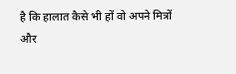है कि हालात कैसे भी हों वो अपने मित्रों और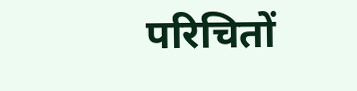परिचितों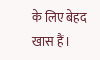के लिए बेहद खास हैं।